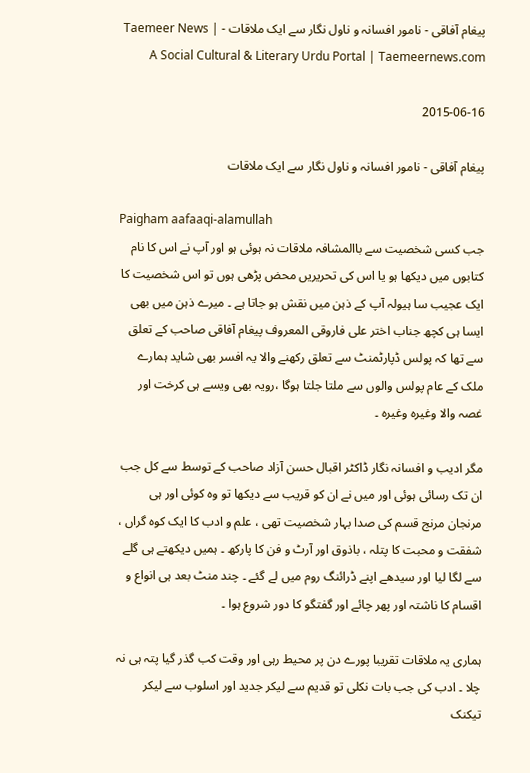پیغام آفاقی - نامور افسانہ و ناول نگار سے ایک ملاقات - Taemeer News | A Social Cultural & Literary Urdu Portal | Taemeernews.com

2015-06-16

پیغام آفاقی - نامور افسانہ و ناول نگار سے ایک ملاقات

Paigham aafaaqi-alamullah
جب کسی شخصیت سے باالمشافہ ملاقات نہ ہوئی ہو اور آپ نے اس کا نام کتابوں میں دیکھا ہو یا اس کی تحریریں محض پڑھی ہوں تو اس شخصیت کا ایک عجیب سا ہیولہ آپ کے ذہن میں نقش ہو جاتا ہے ۔ میرے ذہن میں بھی ایسا ہی کچھ جناب اختر علی فاروقی المعروف پیغام آفاقی صاحب کے تعلق سے تھا کہ پولس ڈپارٹمنٹ سے تعلق رکھنے والا یہ افسر بھی شاید ہمارے ملک کے عام پولس والوں سے ملتا جلتا ہوگا ،رویہ بھی ویسے ہی کرخت اور غصہ والا وغیرہ وغیرہ ۔

مگر ادیب و افسانہ نگار ڈاکٹر اقبال حسن آزاد صاحب کے توسط سے کل جب ان تک رسائی ہوئی اور میں نے ان کو قریب سے دیکھا تو وہ کوئی اور ہی مرنجان مرنج قسم کی صدا بہار شخصیت تھی ، علم و ادب کا ایک کوہ گراں ، شفقت و محبت کا پتلہ ، باذوق اور آرٹ و فن کا پارکھ ۔ ہمیں دیکھتے ہی گلے سے لگا لیا اور سیدھے اپنے ڈرائنگ روم میں لے گئے ۔ چند منٹ بعد ہی انواع و اقسام کا ناشتہ اور پھر چائے اور گفتگو کا دور شروع ہوا ۔

ہماری یہ ملاقات تقریبا پورے دن پر محیط رہی اور وقت کب گذر گیا پتہ ہی نہ چلا ۔ ادب کی جب بات نکلی تو قدیم سے لیکر جدید اور اسلوب سے لیکر تیکنک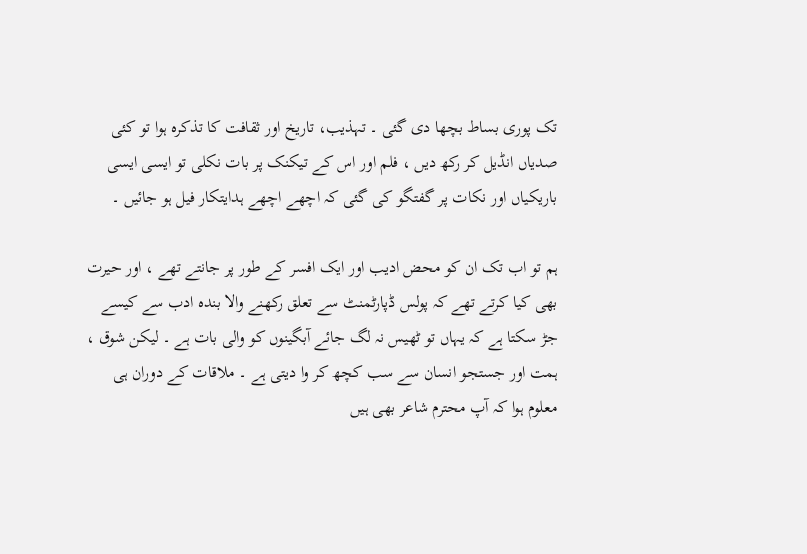تک پوری بساط بچھا دی گئی ۔ تہذیب، تاریخ اور ثقافت کا تذکرہ ہوا تو کئی صدیاں انڈیل کر رکھ دیں ، فلم اور اس کے تیکنک پر بات نکلی تو ایسی ایسی باریکیاں اور نکات پر گفتگو کی گئی کہ اچھے اچھے ہدایتکار فیل ہو جائیں ۔

ہم تو اب تک ان کو محض ادیب اور ایک افسر کے طور پر جانتے تھے ، اور حیرت بھی کیا کرتے تھے کہ پولس ڈپارٹمنٹ سے تعلق رکھنے والا بندہ ادب سے کیسے جڑ سکتا ہے کہ یہاں تو ٹھیس نہ لگ جائے آبگینوں کو والی بات ہے ۔ لیکن شوق ، ہمت اور جستجو انسان سے سب کچھ کر وا دیتی ہے ۔ ملاقات کے دوران ہی معلوم ہوا کہ آپ محترم شاعر بھی ہیں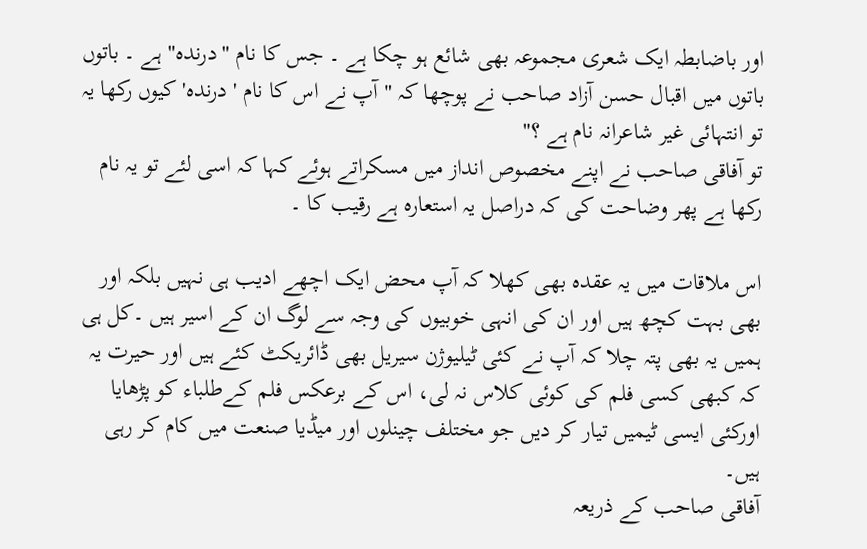اور باضابطہ ایک شعری مجموعہ بھی شائع ہو چکا ہے ۔ جس کا نام "درندہ" ہے ۔ باتوں باتوں میں اقبال حسن آزاد صاحب نے پوچھا کہ "آپ نے اس کا نام 'درندہ' کیوں رکھا یہ تو انتہائی غیر شاعرانہ نام ہے ؟"
تو آفاقی صاحب نے اپنے مخصوص انداز میں مسکراتے ہوئے کہا کہ اسی لئے تو یہ نام رکھا ہے پھر وضاحت کی کہ دراصل یہ استعارہ ہے رقیب کا ۔

اس ملاقات میں یہ عقدہ بھی کھلا کہ آپ محض ایک اچھے ادیب ہی نہیں بلکہ اور بھی بہت کچھ ہیں اور ان کی انہی خوبیوں کی وجہ سے لوگ ان کے اسیر ہیں ۔کل ہی ہمیں یہ بھی پتہ چلا کہ آپ نے کئی ٹیلیوژن سیریل بھی ڈائریکٹ کئے ہیں اور حیرت یہ کہ کبھی کسی فلم کی کوئی کلاس نہ لی، اس کے برعکس فلم کےطلباء کو پڑھایا اورکئی ایسی ٹیمیں تیار کر دیں جو مختلف چینلوں اور میڈیا صنعت میں کام کر رہی ہیں۔
آفاقی صاحب کے ذریعہ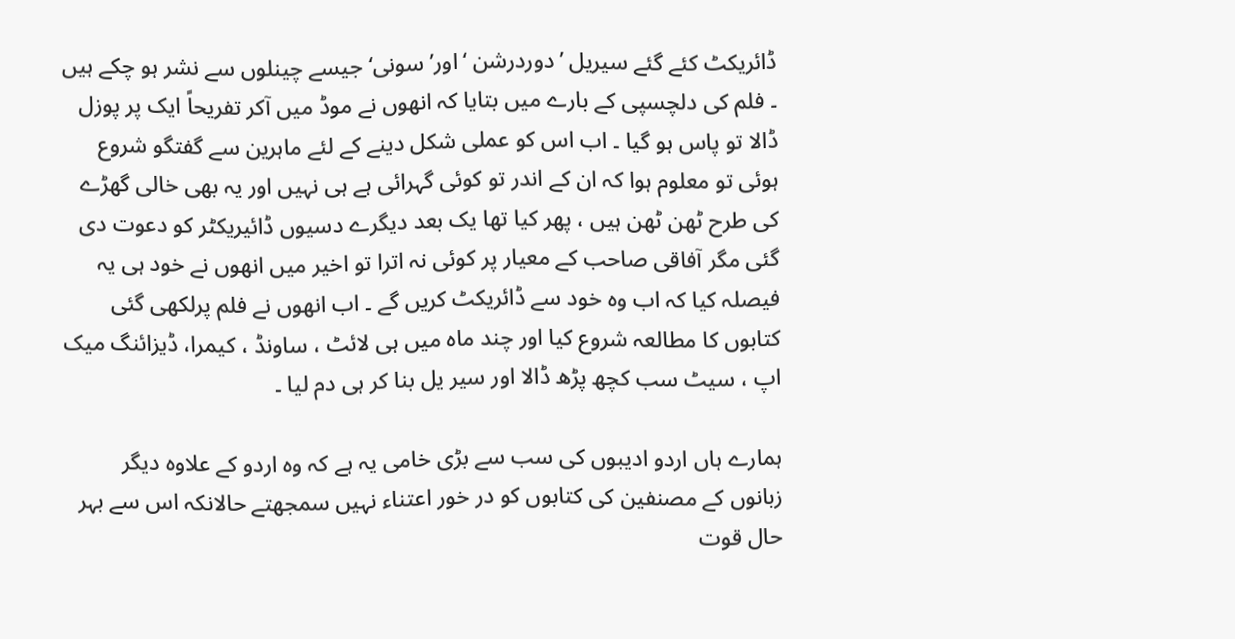ڈائریکٹ کئے گئے سیریل ’دوردرشن ‘اور’ سونی‘ جیسے چینلوں سے نشر ہو چکے ہیں ۔ فلم کی دلچسپی کے بارے میں بتایا کہ انھوں نے موڈ میں آکر تفریحاً ایک پر پوزل ڈالا تو پاس ہو گیا ۔ اب اس کو عملی شکل دینے کے لئے ماہرین سے گفتگو شروع ہوئی تو معلوم ہوا کہ ان کے اندر تو کوئی گہرائی ہے ہی نہیں اور یہ بھی خالی گھڑے کی طرح ٹھن ٹھن ہیں ، پھر کیا تھا یک بعد دیگرے دسیوں ڈائیریکٹر کو دعوت دی گئی مگر آفاقی صاحب کے معیار پر کوئی نہ اترا تو اخیر میں انھوں نے خود ہی یہ فیصلہ کیا کہ اب وہ خود سے ڈائریکٹ کریں گے ۔ اب انھوں نے فلم پرلکھی گئی کتابوں کا مطالعہ شروع کیا اور چند ماہ میں ہی لائٹ ، ساونڈ ، کیمرا، ڈیزائنگ میک اپ ، سیٹ سب کچھ پڑھ ڈالا اور سیر یل بنا کر ہی دم لیا ۔

ہمارے ہاں اردو ادیبوں کی سب سے بڑی خامی یہ ہے کہ وہ اردو کے علاوہ دیگر زبانوں کے مصنفین کی کتابوں کو در خور اعتناء نہیں سمجھتے حالانکہ اس سے بہر حال قوت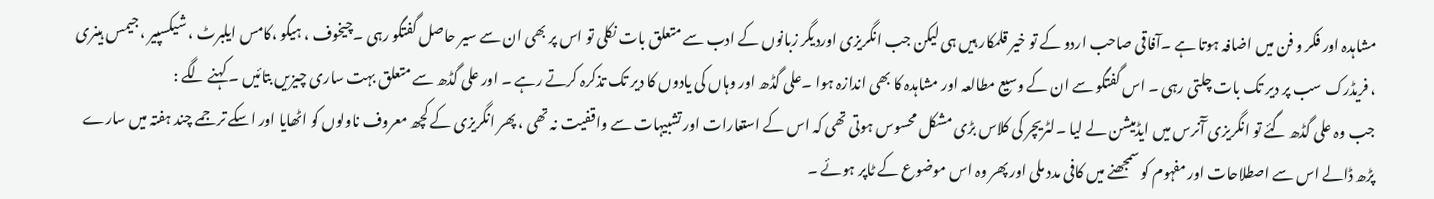مشاہدہ اور فکر و فن میں اضافہ ہوتا ہے ۔آفاقی صاحب اردو کے تو خیر قلمکار ہیں ہی لیکن جب انگریزی اوردیگر زبانوں کے ادب سے متعلق بات نکلی تو اس پر بھی ان سے سیر حاصل گفتگو رہی ۔چیخوف ، ہیگو ،کامس ایلبرٹ ، شیکسپیر ، جیمس ہینری ، فریڈرک سب پر دیر تک بات چلتی رہی ۔ اس گفتگو سے ان کے وسیع مطالعہ اور مشاہدہ کا بھی اندازہ ہوا ۔علی گڈھ اور وہاں کی یادوں کا دیر تک تذکرہ کرتے رہے ۔ اور علی گڈھ سے متعلق بہت ساری چیزیں بتائیں ۔ کہنے لگے :
جب وہ علی گڈھ گئے تو انگریزی آٓنرس میں ایڈمیشن لے لیا ۔لٹریچر کی کلاس بڑی مشکل محسوس ہوتی تھی کہ اس کے استعارات اور تشبیہات سے واقفیت نہ تھی ، پھر انگریزی کے کچھ معروف ناولوں کو اٹھایا اور اسکے ترجمے چند ہفتہ میں سارے پڑھ ڈالے اس سے اصطلاحات اور مفہوم کو سمجھنے میں کافی مدد ملی اور پھر وہ اس موضوع کے ٹاپر ہوئے ۔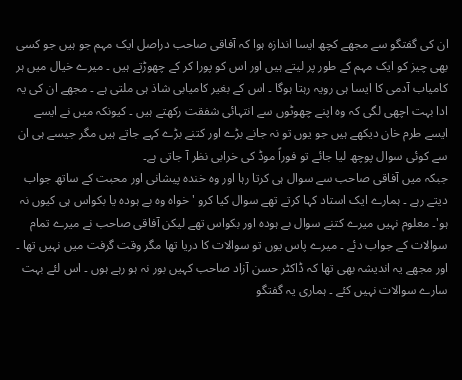ان کی گفتگو سے مجھے کچھ ایسا اندازہ ہوا کہ آفاقی صاحب دراصل ایک مہم جو ہیں جو کسی بھی چیز کو ایک مہم کے طور پر لیتے ہیں اور اس کو پورا کر کے چھوڑتے ہیں ۔ میرے خیال میں ہر کامیاب آدمی کا ایسا ہی رویہ رہتا ہوگا ۔ اس کے بغیر کامیابی شاذ ہی ملتی ہے ۔ مجھے ان کی یہ ادا بہت اچھی لگی کہ وہ اپنے چھوٹوں سے انتہائی شفقت رکھتے ہیں ۔ کیونکہ میں نے ایسے ایسے طرم خان دیکھے ہیں جو یوں تو نہ جانے بڑے اور کتنے بڑے کہے جاتے ہیں مگر جیسے ہی ان سے کوئی سوال پوچھ لیا جائے تو فوراً موڈ کی خرابی نظر آ جاتی ہے۔
جبکہ میں آفاقی صاحب سے سوال ہی کرتا رہا اور وہ خندہ پیشانی اور محبت کے ساتھ جواب دیتے رہے ۔ ہمارے ایک استاد کہا کرتے تھے سوال کیا کرو 'خواہ وہ بے ہودہ یا بکواس ہی کیوں نہ ہو'۔ معلوم نہیں میرے کتنے سوال بے ہودہ اور بکواس تھے لیکن آفاقی صاحب نے میرے تمام سوالات کے جواب دئے ۔ میرے پاس یوں تو سوالات کا دریا تھا مگر وقت گرفت میں نہیں تھا ۔ اور مجھے یہ اندیشہ بھی تھا کہ ڈاکٹر حسن آزاد صاحب کہیں بور نہ ہو رہے ہوں ۔ اس لئے بہت سارے سوالات نہیں کئے ۔ ہماری یہ گفتگو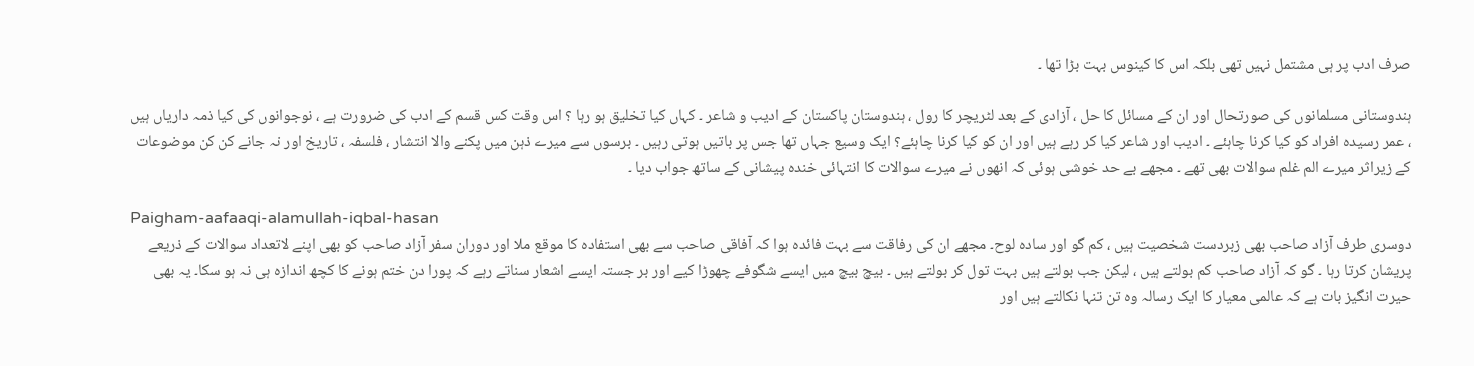صرف ادب پر ہی مشتمل نہیں تھی بلکہ اس کا کینوس بہت بڑا تھا ۔

ہندوستانی مسلمانوں کی صورتحال اور ان کے مسائل کا حل ، آزادی کے بعد لٹریچر کا رول ، ہندوستان پاکستان کے ادیب و شاعر ۔ کہاں کیا تخلیق ہو رہا ؟ اس وقت کس قسم کے ادب کی ضرورت ہے ، نوجوانوں کی کیا ذمہ داریاں ہیں ، عمر رسیدہ افراد کو کیا کرنا چاہئے ۔ ادیب اور شاعر کیا کر رہے ہیں اور ان کو کیا کرنا چاہئے؟ ایک وسیع جہاں تھا جس پر باتیں ہوتی رہیں ۔ برسوں سے میرے ذہن میں پکنے والا انتشار ، فلسفہ ، تاریخ اور نہ جانے کن کن موضوعات کے زیراثر میرے الم غلم سوالات بھی تھے ۔ مجھے بے حد خوشی ہوئی کہ انھوں نے میرے سوالات کا انتہائی خندہ پیشانی کے ساتھ جواب دیا ۔

Paigham-aafaaqi-alamullah-iqbal-hasan
دوسری طرف آزاد صاحب بھی زبردست شخصیت ہیں ، کم گو اور سادہ لوح۔ مجھے ان کی رفاقت سے بہت فائدہ ہوا کہ آفاقی صاحب سے بھی استفادہ کا موقع ملا اور دوران سفر آزاد صاحب کو بھی اپنے لاتعداد سوالات کے ذریعے پریشان کرتا رہا ۔ گو کہ آزاد صاحب کم بولتے ہیں ، لیکن جب بولتے ہیں بہت تول کر بولتے ہیں ۔ بیچ بیچ میں ایسے شگوفے چھوڑا کیے اور بر جستہ ایسے اشعار سناتے رہے کہ پورا دن ختم ہونے کا کچھ اندازہ ہی نہ ہو سکا۔ یہ بھی حیرت انگیز بات ہے کہ عالمی معیار کا ایک رسالہ وہ تن تنہا نکالتے ہیں اور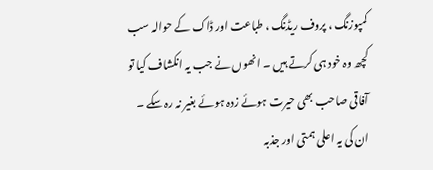کمپوزنگ ، پروف ریڈنگ ، طباعت اور ڈاک کے حوالہ سب کچھ وہ خود ہی کرتے ہیں ۔ انھوں نے جب یہ انکشاف کیا تو آفاقی صاحب بھی حیرت ہوئے زدہ ہوئے بغیر نہ رہ سکے ۔ ان کی یہ اعلی ہمتی اور جذبہ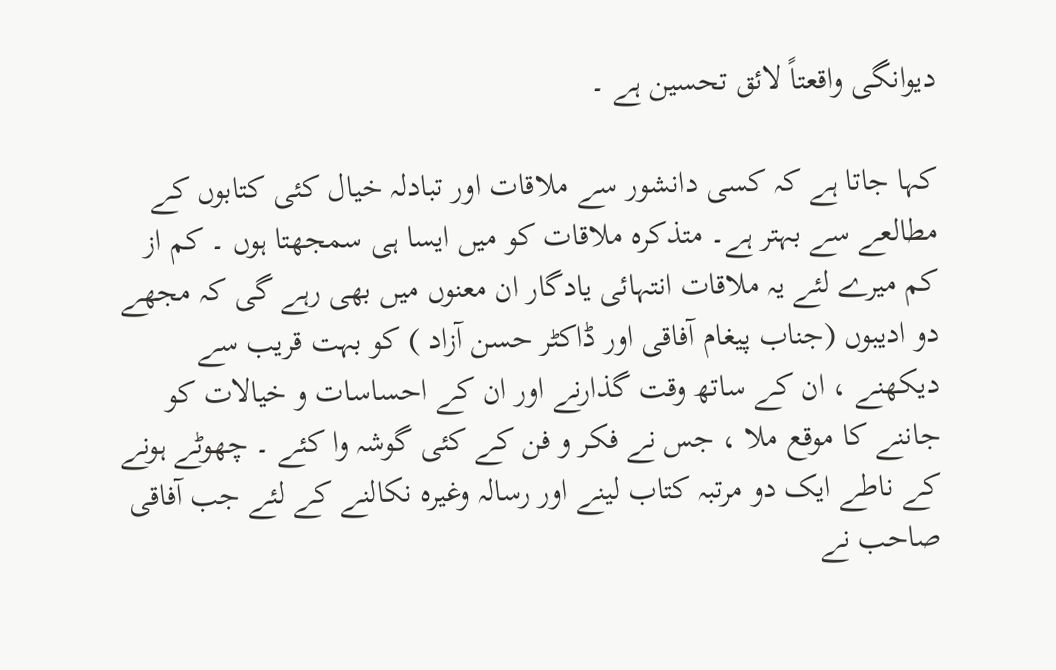دیوانگی واقعتاً لائق تحسین ہے ۔

کہا جاتا ہے کہ کسی دانشور سے ملاقات اور تبادلہ خیال کئی کتابوں کے مطالعے سے بہتر ہے۔ متذکرہ ملاقات کو میں ایسا ہی سمجھتا ہوں ۔ کم از کم میرے لئے یہ ملاقات انتہائی یادگار ان معنوں میں بھی رہے گی کہ مجھے دو ادیبوں (جناب پیغام آفاقی اور ڈاکٹر حسن آزاد ) کو بہت قریب سے دیکھنے ، ان کے ساتھ وقت گذارنے اور ان کے احساسات و خیالات کو جاننے کا موقع ملا ، جس نے فکر و فن کے کئی گوشہ وا کئے ۔ چھوٹے ہونے کے ناطے ایک دو مرتبہ کتاب لینے اور رسالہ وغیرہ نکالنے کے لئے جب آفاقی صاحب نے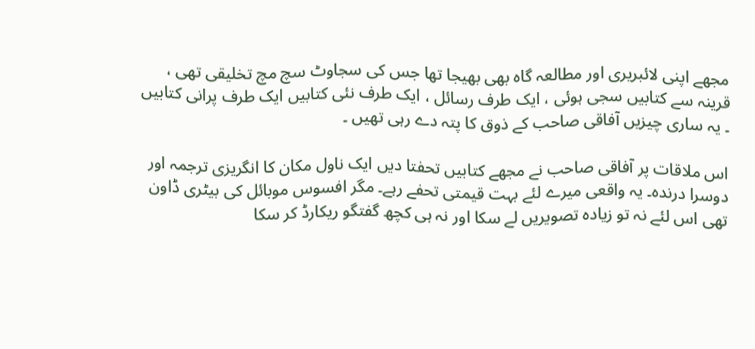مجھے اپنی لائبریری اور مطالعہ گاہ بھی بھیجا تھا جس کی سجاوٹ سچ مچ تخلیقی تھی ، قرینہ سے کتابیں سجی ہوئی ، ایک طرف رسائل ، ایک طرف نئی کتابیں ایک طرف پرانی کتابیں ۔ یہ ساری چیزیں آفاقی صاحب کے ذوق کا پتہ دے رہی تھیں ۔

اس ملاقات پر آفاقی صاحب نے مجھے کتابیں تحفتا دیں ایک ناول مکان کا انگریزی ترجمہ اور دوسرا درندہ۔ یہ واقعی میرے لئے بہت قیمتی تحفے رہے۔ مگر افسوس موبائل کی بیٹری ڈاون تھی اس لئے نہ تو زیادہ تصویریں لے سکا اور نہ ہی کچھ گفتگو ریکارڈ کر سکا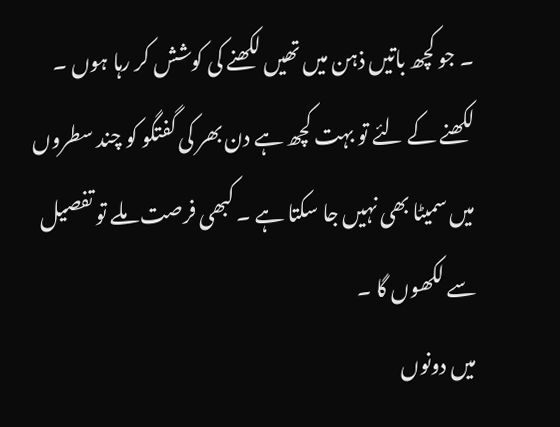۔ جو کچھ باتیں ذہن میں تھیں لکھنے کی کوشش کر رہا ہوں ۔ لکھنے کے لئے تو بہت کچھ ہے دن بھر کی گفتگو کو چند سطروں میں سمیٹا بھی نہیں جا سکتا ہے ۔ کبھی فرصت ملے تو تفصیل سے لکھوں گا ۔
میں دونوں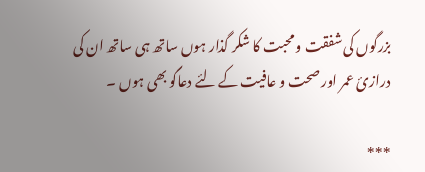بزرگوں کی شفقت و محبت کا شکر گذار ہوں ساتھ ہی ساتھ ان کی درازئ عمر اور صحت و عافیت کے لئے دعاگو بھی ہوں ۔

***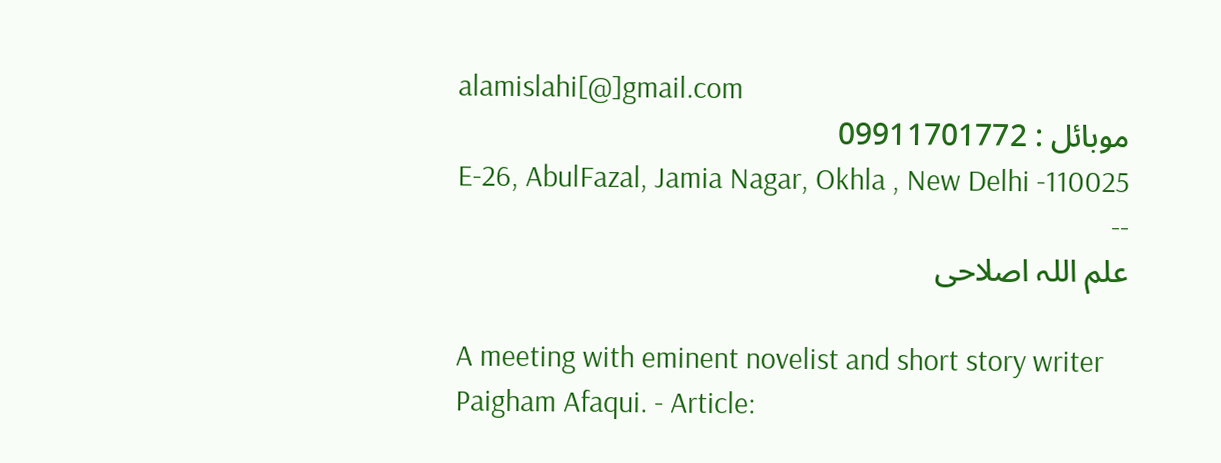alamislahi[@]gmail.com
موبائل : 09911701772
E-26, AbulFazal, Jamia Nagar, Okhla , New Delhi -110025
--
علم اللہ اصلاحی

A meeting with eminent novelist and short story writer Paigham Afaqui. - Article: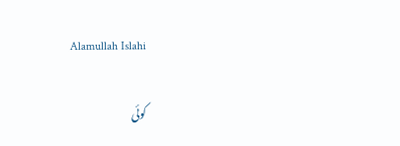Alamullah Islahi

کوئی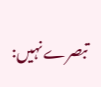تبصرے نہیں: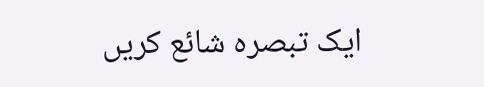ایک تبصرہ شائع کریں